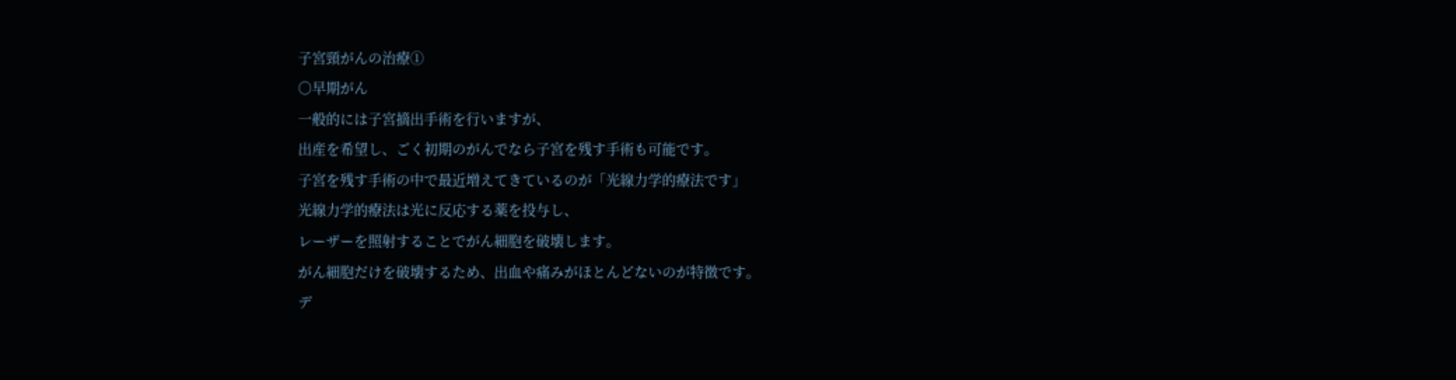子宮頸がんの治療①
○早期がん
一般的には子宮摘出手術を行いますが、
出産を希望し、ごく初期のがんでなら子宮を残す手術も可能です。
子宮を残す手術の中で最近増えてきているのが「光線力学的療法です」
光線力学的療法は光に反応する薬を投与し、
レーザーを照射することでがん細胞を破壊します。
がん細胞だけを破壊するため、出血や痛みがほとんどないのが特徴です。
デ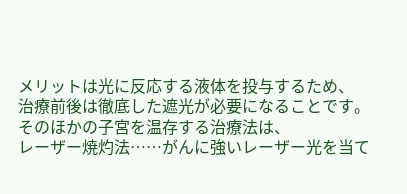メリットは光に反応する液体を投与するため、
治療前後は徹底した遮光が必要になることです。
そのほかの子宮を温存する治療法は、
レーザー焼灼法……がんに強いレーザー光を当て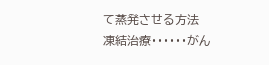て蒸発させる方法
凍結治療・・・・・・がん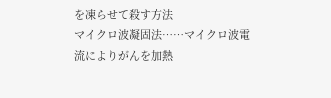を凍らせて殺す方法
マイクロ波凝固法……マイクロ波電流によりがんを加熱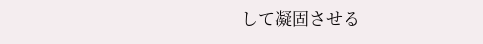して凝固させる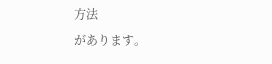方法
があります。